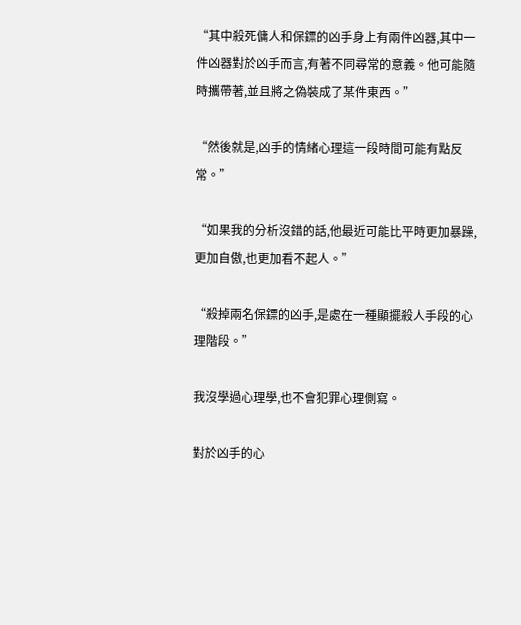“其中殺死傭人和保鏢的凶手身上有兩件凶器,其中一件凶器對於凶手而言,有著不同尋常的意義。他可能隨時攜帶著,並且將之偽裝成了某件東西。”

“然後就是,凶手的情緒心理這一段時間可能有點反常。”

“如果我的分析沒錯的話,他最近可能比平時更加暴躁,更加自傲,也更加看不起人。”

“殺掉兩名保鏢的凶手,是處在一種顯擺殺人手段的心理階段。”

我沒學過心理學,也不會犯罪心理側寫。

對於凶手的心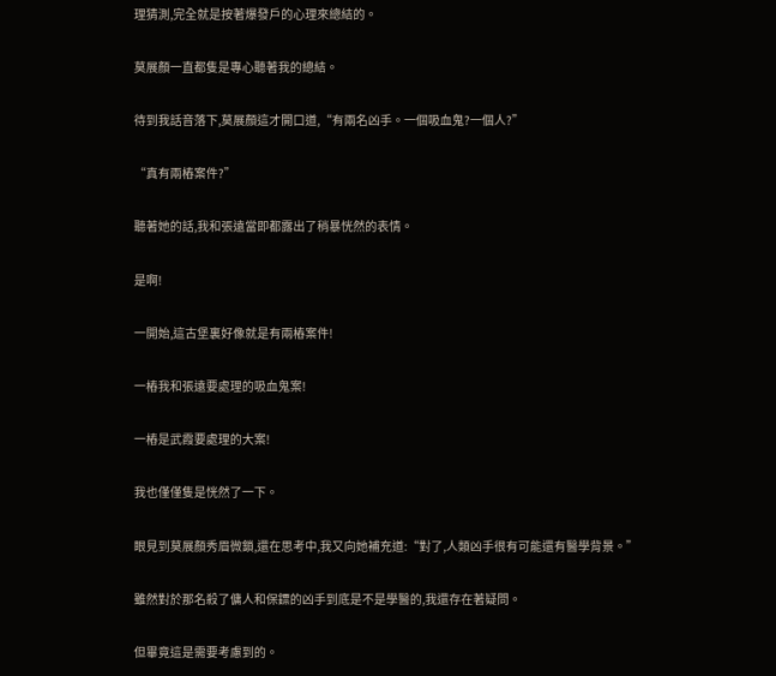理猜測,完全就是按著爆發戶的心理來總結的。

莫展顏一直都隻是專心聽著我的總結。

待到我話音落下,莫展顏這才開口道,“有兩名凶手。一個吸血鬼?一個人?”

“真有兩樁案件?”

聽著她的話,我和張遠當即都露出了稍暴恍然的表情。

是啊!

一開始,這古堡裏好像就是有兩樁案件!

一樁我和張遠要處理的吸血鬼案!

一樁是武霞要處理的大案!

我也僅僅隻是恍然了一下。

眼見到莫展顏秀眉微鎖,還在思考中,我又向她補充道:“對了,人類凶手很有可能還有醫學背景。”

雖然對於那名殺了傭人和保鏢的凶手到底是不是學醫的,我還存在著疑問。

但畢竟這是需要考慮到的。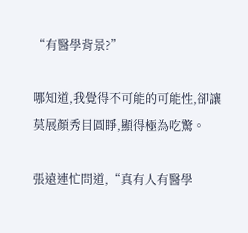“有醫學背景?”

哪知道,我覺得不可能的可能性,卻讓莫展顏秀目圓睜,顯得極為吃驚。

張遠連忙問道,“真有人有醫學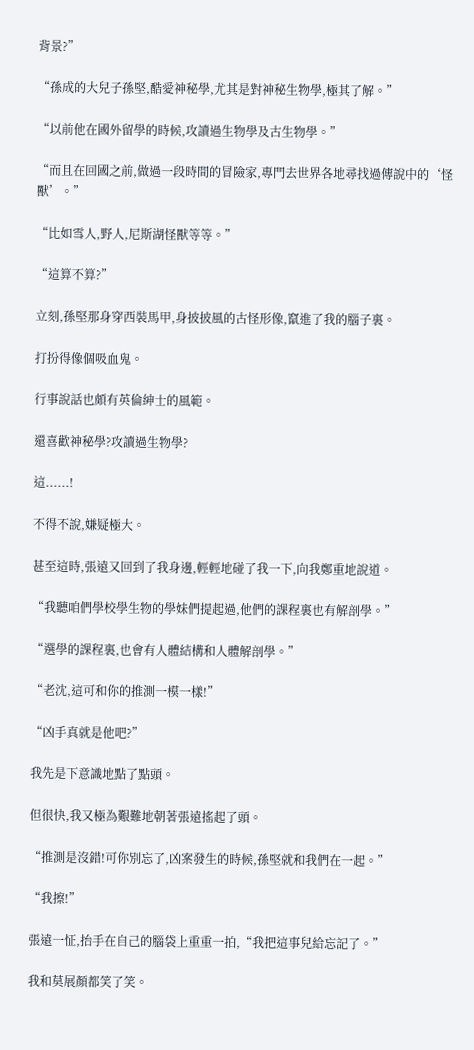背景?”

“孫成的大兒子孫堅,酷愛神秘學,尤其是對神秘生物學,極其了解。”

“以前他在國外留學的時候,攻讀過生物學及古生物學。”

“而且在回國之前,做過一段時間的冒險家,專門去世界各地尋找過傳說中的‘怪獸’。”

“比如雪人,野人,尼斯湖怪獸等等。”

“這算不算?”

立刻,孫堅那身穿西裝馬甲,身披披風的古怪形像,竄進了我的腦子裏。

打扮得像個吸血鬼。

行事說話也頗有英倫紳士的風範。

還喜歡神秘學?攻讀過生物學?

這......!

不得不說,嫌疑極大。

甚至這時,張遠又回到了我身邊,輕輕地碰了我一下,向我鄭重地說道。

“我聽咱們學校學生物的學妹們提起過,他們的課程裏也有解剖學。”

“選學的課程裏,也會有人體結構和人體解剖學。”

“老沈,這可和你的推測一模一樣!”

“凶手真就是他吧?”

我先是下意識地點了點頭。

但很快,我又極為艱難地朝著張遠搖起了頭。

“推測是沒錯!可你別忘了,凶案發生的時候,孫堅就和我們在一起。”

“我擦!”

張遠一怔,抬手在自己的腦袋上重重一拍,“我把這事兒給忘記了。”

我和莫展顏都笑了笑。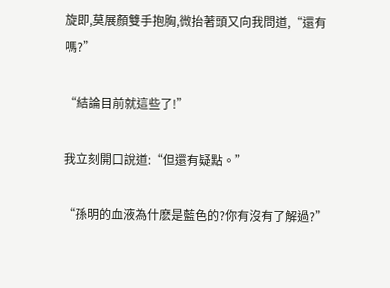旋即,莫展顏雙手抱胸,微抬著頭又向我問道,“還有嗎?”

“結論目前就這些了!”

我立刻開口說道:“但還有疑點。”

“孫明的血液為什麽是藍色的?你有沒有了解過?”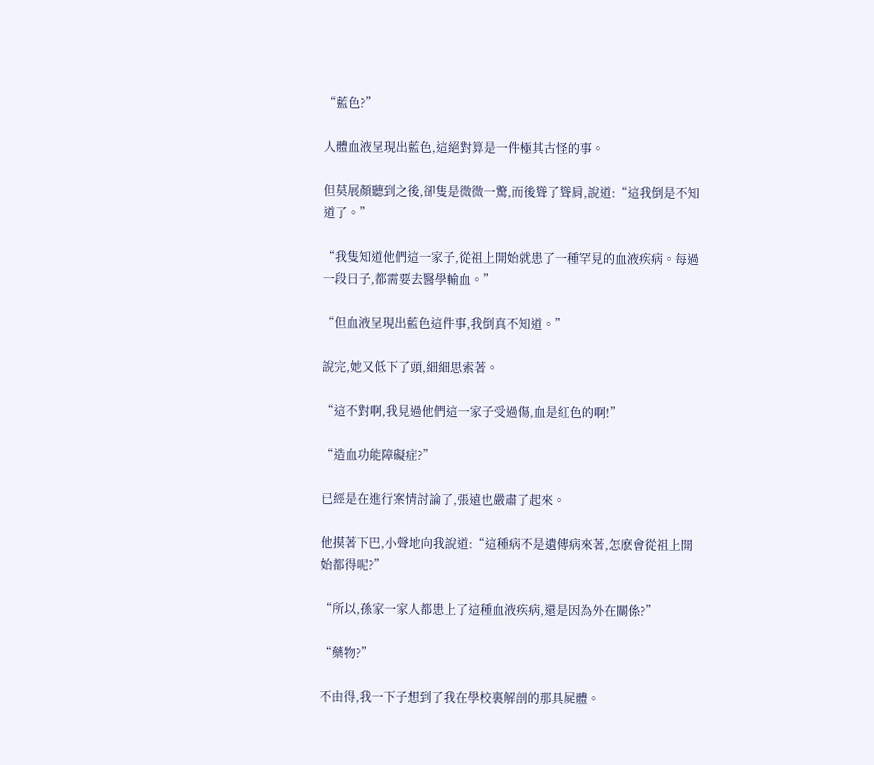“藍色?”

人體血液呈現出藍色,這絕對算是一件極其古怪的事。

但莫展顏聽到之後,卻隻是微微一驚,而後聳了聳肩,說道:“這我倒是不知道了。”

“我隻知道他們這一家子,從祖上開始就患了一種罕見的血液疾病。每過一段日子,都需要去醫學輸血。”

“但血液呈現出藍色這件事,我倒真不知道。”

說完,她又低下了頭,細細思索著。

“這不對啊,我見過他們這一家子受過傷,血是紅色的啊!”

“造血功能障礙症?”

已經是在進行案情討論了,張遠也嚴肅了起來。

他摸著下巴,小聲地向我說道:“這種病不是遺傳病來著,怎麽會從祖上開始都得呢?”

“所以,孫家一家人都患上了這種血液疾病,還是因為外在關係?”

“藥物?”

不由得,我一下子想到了我在學校裏解剖的那具屍體。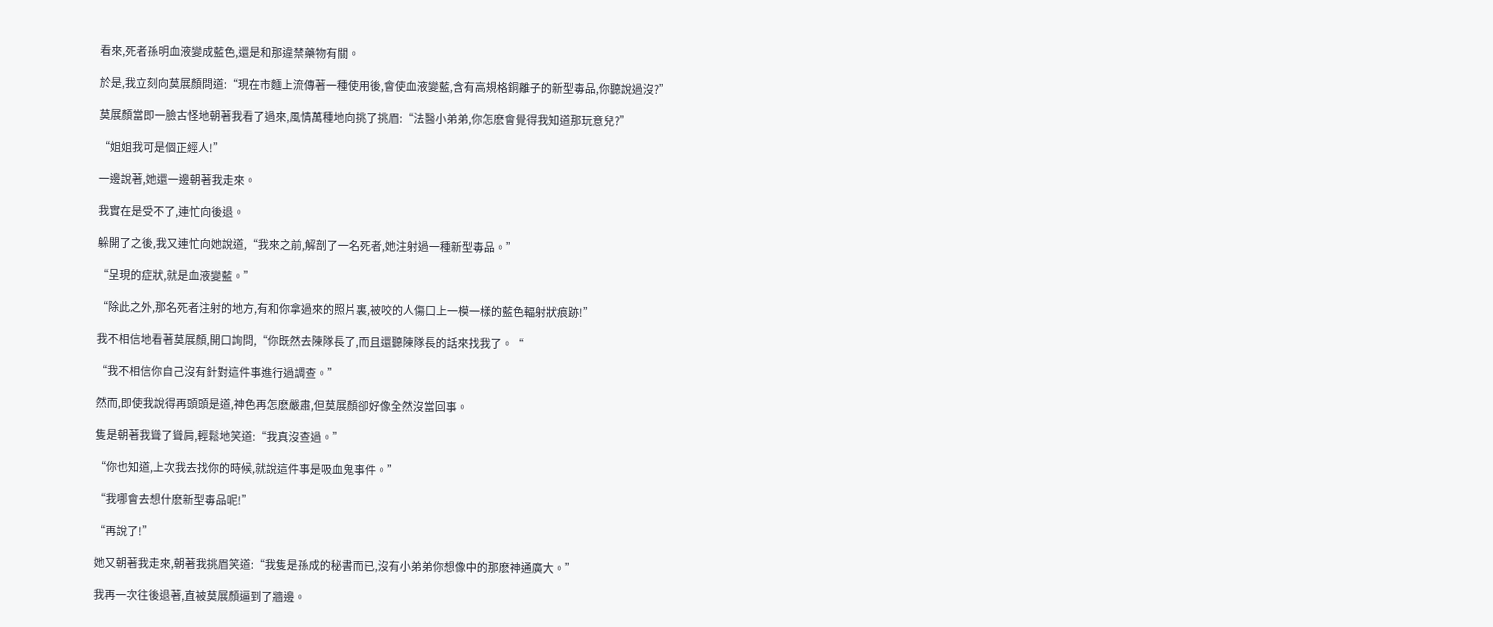看來,死者孫明血液變成藍色,還是和那違禁藥物有關。

於是,我立刻向莫展顏問道:“現在市麵上流傳著一種使用後,會使血液變藍,含有高規格銅離子的新型毒品,你聽說過沒?”

莫展顏當即一臉古怪地朝著我看了過來,風情萬種地向挑了挑眉:“法醫小弟弟,你怎麽會覺得我知道那玩意兒?”

“姐姐我可是個正經人!”

一邊說著,她還一邊朝著我走來。

我實在是受不了,連忙向後退。

躲開了之後,我又連忙向她說道,“我來之前,解剖了一名死者,她注射過一種新型毒品。”

“呈現的症狀,就是血液變藍。”

“除此之外,那名死者注射的地方,有和你拿過來的照片裏,被咬的人傷口上一模一樣的藍色輻射狀痕跡!”

我不相信地看著莫展顏,開口詢問,“你既然去陳隊長了,而且還聽陳隊長的話來找我了。“

“我不相信你自己沒有針對這件事進行過調查。”

然而,即使我說得再頭頭是道,神色再怎麽嚴肅,但莫展顏卻好像全然沒當回事。

隻是朝著我聳了聳肩,輕鬆地笑道:“我真沒查過。”

“你也知道,上次我去找你的時候,就說這件事是吸血鬼事件。”

“我哪會去想什麽新型毒品呢!”

“再說了!”

她又朝著我走來,朝著我挑眉笑道:“我隻是孫成的秘書而已,沒有小弟弟你想像中的那麽神通廣大。”

我再一次往後退著,直被莫展顏逼到了牆邊。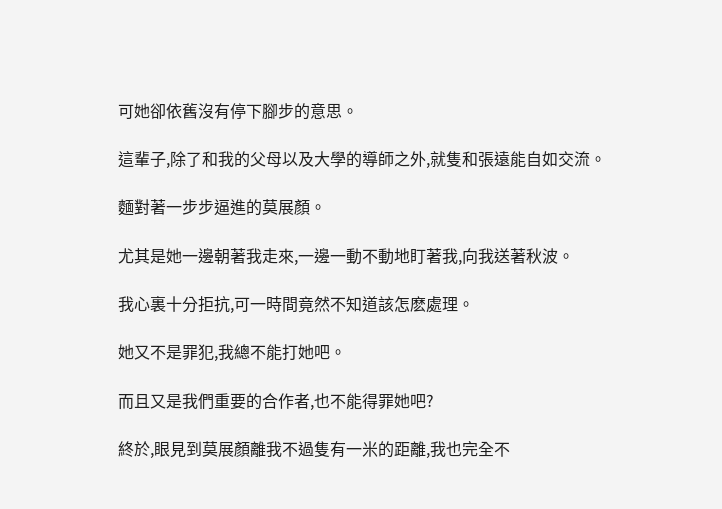可她卻依舊沒有停下腳步的意思。

這輩子,除了和我的父母以及大學的導師之外,就隻和張遠能自如交流。

麵對著一步步逼進的莫展顏。

尤其是她一邊朝著我走來,一邊一動不動地盯著我,向我送著秋波。

我心裏十分拒抗,可一時間竟然不知道該怎麽處理。

她又不是罪犯,我總不能打她吧。

而且又是我們重要的合作者,也不能得罪她吧?

終於,眼見到莫展顏離我不過隻有一米的距離,我也完全不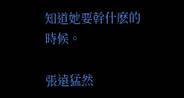知道她要幹什麽的時候。

張遠猛然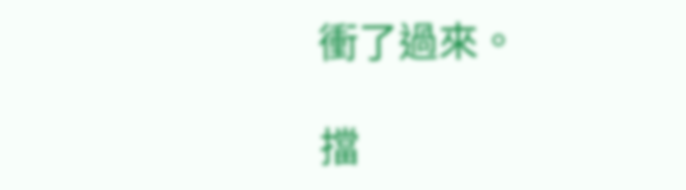衝了過來。

擋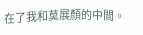在了我和莫展顏的中間。